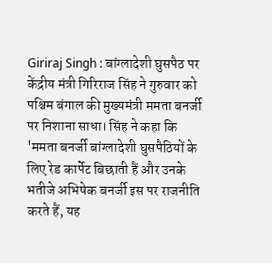Giriraj Singh : बांग्लादेशी घुसपैठ पर केंद्रीय मंत्री गिरिराज सिंह ने गुरुवार को पश्चिम बंगाल की मुख्यमंत्री ममता बनर्जी पर निशाना साधा। सिंह ने कहा कि 'ममता बनर्जी बांग्लादेशी घुसपैठियों के लिए रेड कार्पेट बिछाती हैं और उनके भतीजे अभिषेक बनर्जी इस पर राजनीति करते हैं, यह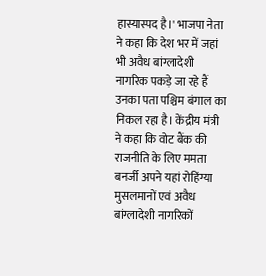हास्यास्पद है।' भाजपा नेता ने कहा कि देश भर में जहां भी अवैध बांग्लादेशी नागरिक पकड़े जा रहे हैं उनका पता पश्चिम बंगाल का निकल रहा है। केंद्रीय मंत्री ने कहा कि वोट बैंक की राजनीति के लिए ममता बनर्जी अपने यहां रोहिंग्या मुसलमानों एवं अवैध बांग्लादेशी नागरिकों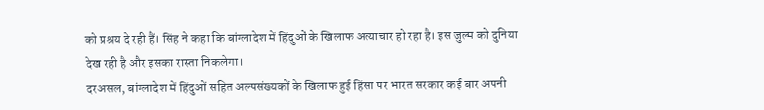को प्रश्रय दे रही हैं। सिंह ने कहा कि बांग्लादेश में हिंदुओं के खिलाफ अत्याचार हो रहा है। इस जुल्म को दुनिया देख रही है और इसका रास्ता निकलेगा।
दरअसल, बांग्लादेश में हिंदुओं सहित अल्पसंख्यकों के खिलाफ हुई हिंसा पर भारत सरकार कई बार अपनी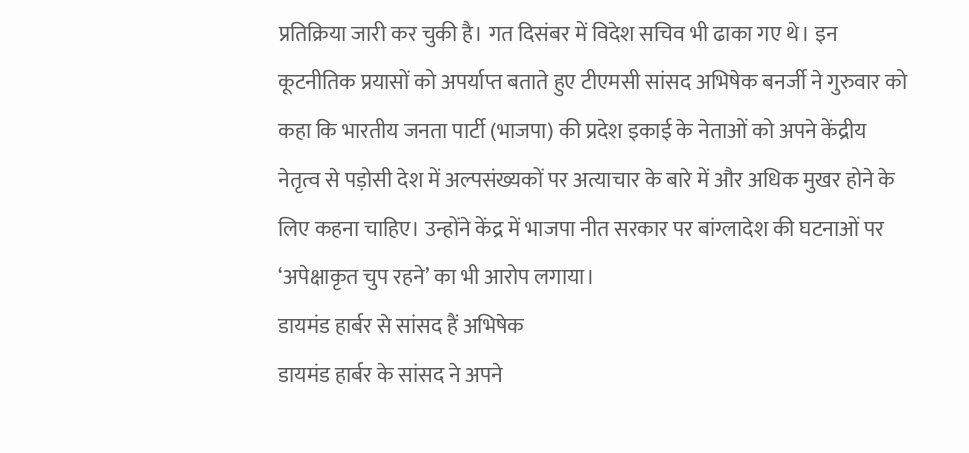प्रतिक्रिया जारी कर चुकी है। गत दिसंबर में विदेश सचिव भी ढाका गए थे। इन कूटनीतिक प्रयासों को अपर्याप्त बताते हुए टीएमसी सांसद अभिषेक बनर्जी ने गुरुवार को कहा कि भारतीय जनता पार्टी (भाजपा) की प्रदेश इकाई के नेताओं को अपने केंद्रीय नेतृत्व से पड़ोसी देश में अल्पसंख्यकों पर अत्याचार के बारे में और अधिक मुखर होने के लिए कहना चाहिए। उन्होंने केंद्र में भाजपा नीत सरकार पर बांग्लादेश की घटनाओं पर ‘अपेक्षाकृत चुप रहने’ का भी आरोप लगाया।
डायमंड हार्बर से सांसद हैं अभिषेक
डायमंड हार्बर के सांसद ने अपने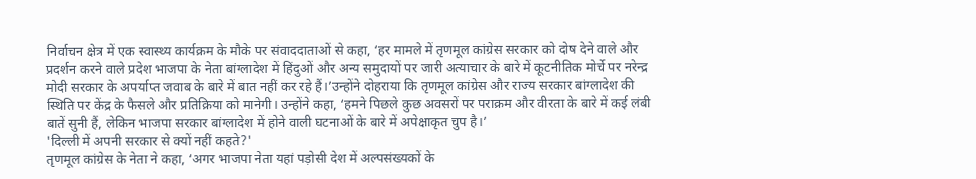निर्वाचन क्षेत्र में एक स्वास्थ्य कार्यक्रम के मौके पर संवाददाताओं से कहा, ‘हर मामले में तृणमूल कांग्रेस सरकार को दोष देने वाले और प्रदर्शन करने वाले प्रदेश भाजपा के नेता बांग्लादेश में हिंदुओं और अन्य समुदायों पर जारी अत्याचार के बारे में कूटनीतिक मोर्चे पर नरेन्द्र मोदी सरकार के अपर्याप्त जवाब के बारे में बात नहीं कर रहे हैं।’उन्होंने दोहराया कि तृणमूल कांग्रेस और राज्य सरकार बांग्लादेश की स्थिति पर केंद्र के फैसले और प्रतिक्रिया को मानेगी। उन्होंने कहा, ‘हमने पिछले कुछ अवसरों पर पराक्रम और वीरता के बारे में कई लंबी बातें सुनी हैं, लेकिन भाजपा सरकार बांग्लादेश में होने वाली घटनाओं के बारे में अपेक्षाकृत चुप है।’
'दिल्ली में अपनी सरकार से क्यों नहीं कहते?'
तृणमूल कांग्रेस के नेता ने कहा, ‘अगर भाजपा नेता यहां पड़ोसी देश में अल्पसंख्यकों के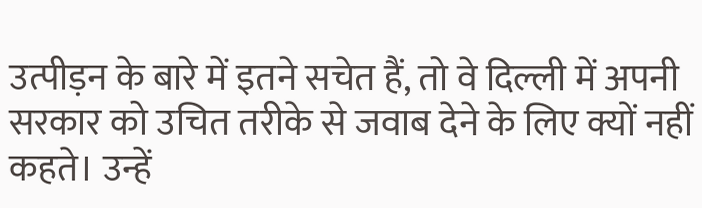उत्पीड़न के बारे में इतने सचेत हैं, तो वे दिल्ली में अपनी सरकार को उचित तरीके से जवाब देने के लिए क्यों नहीं कहते। उन्हें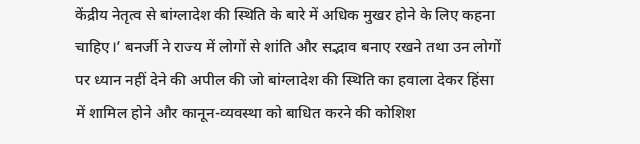केंद्रीय नेतृत्व से बांग्लादेश की स्थिति के बारे में अधिक मुखर होने के लिए कहना चाहिए।’ बनर्जी ने राज्य में लोगों से शांति और सद्भाव बनाए रखने तथा उन लोगों पर ध्यान नहीं देने की अपील की जो बांग्लादेश की स्थिति का हवाला देकर हिंसा में शामिल होने और कानून-व्यवस्था को बाधित करने की कोशिश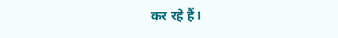कर रहे हैं।